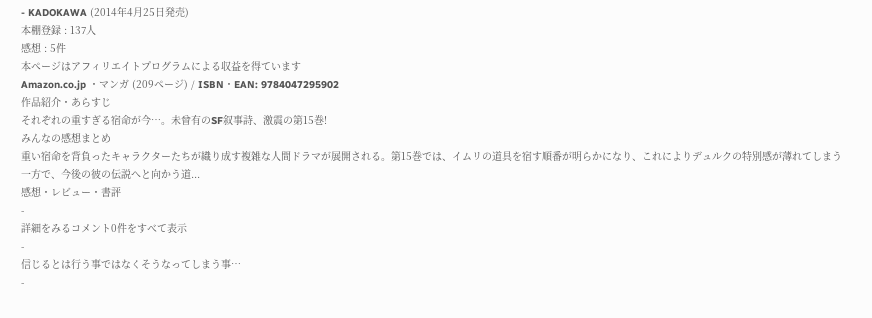- KADOKAWA (2014年4月25日発売)
本棚登録 : 137人
感想 : 5件
本ページはアフィリエイトプログラムによる収益を得ています
Amazon.co.jp ・マンガ (209ページ) / ISBN・EAN: 9784047295902
作品紹介・あらすじ
それぞれの重すぎる宿命が今…。未曾有のSF叙事詩、激震の第15巻!
みんなの感想まとめ
重い宿命を背負ったキャラクターたちが織り成す複雑な人間ドラマが展開される。第15巻では、イムリの道具を宿す順番が明らかになり、これによりデュルクの特別感が薄れてしまう一方で、今後の彼の伝説へと向かう道...
感想・レビュー・書評
-
詳細をみるコメント0件をすべて表示
-
信じるとは行う事ではなくそうなってしまう事…
-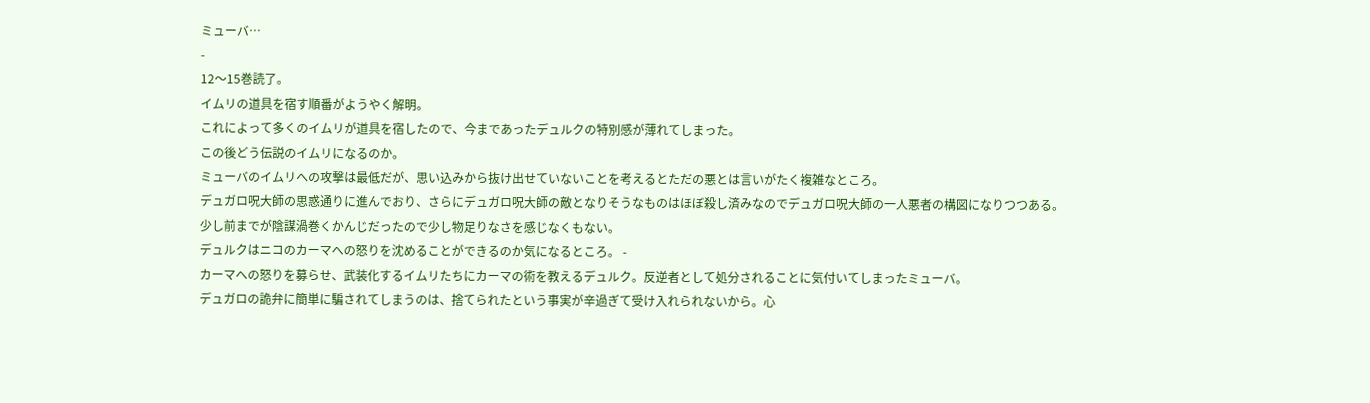ミューバ…
-
12〜15巻読了。
イムリの道具を宿す順番がようやく解明。
これによって多くのイムリが道具を宿したので、今まであったデュルクの特別感が薄れてしまった。
この後どう伝説のイムリになるのか。
ミューバのイムリへの攻撃は最低だが、思い込みから抜け出せていないことを考えるとただの悪とは言いがたく複雑なところ。
デュガロ呪大師の思惑通りに進んでおり、さらにデュガロ呪大師の敵となりそうなものはほぼ殺し済みなのでデュガロ呪大師の一人悪者の構図になりつつある。
少し前までが陰謀渦巻くかんじだったので少し物足りなさを感じなくもない。
デュルクはニコのカーマへの怒りを沈めることができるのか気になるところ。 -
カーマへの怒りを募らせ、武装化するイムリたちにカーマの術を教えるデュルク。反逆者として処分されることに気付いてしまったミューバ。
デュガロの詭弁に簡単に騙されてしまうのは、捨てられたという事実が辛過ぎて受け入れられないから。心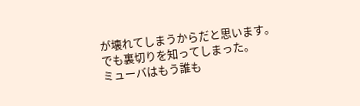が壊れてしまうからだと思います。
でも裏切りを知ってしまった。
ミューバはもう誰も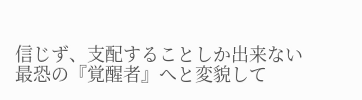信じず、支配することしか出来ない最恐の『覚醒者』へと変貌して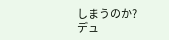しまうのか?
デュ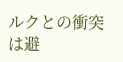ルクとの衝突は避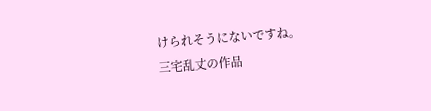けられそうにないですね。
三宅乱丈の作品